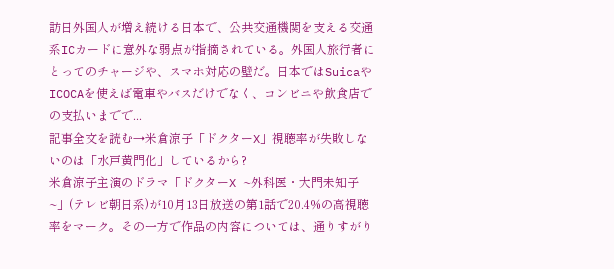訪日外国人が増え続ける日本で、公共交通機関を支える交通系ICカードに意外な弱点が指摘されている。外国人旅行者にとってのチャージや、スマホ対応の壁だ。日本ではSuicaやICOCAを使えば電車やバスだけでなく、コンビニや飲食店での支払いまでで...
記事全文を読む→米倉涼子「ドクターX」視聴率が失敗しないのは「水戸黄門化」しているから?
米倉涼子主演のドラマ「ドクターX ~外科医・大門未知子~」(テレビ朝日系)が10月13日放送の第1話で20.4%の高視聴率をマーク。その一方で作品の内容については、通りすがり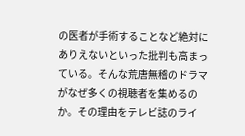の医者が手術することなど絶対にありえないといった批判も高まっている。そんな荒唐無稽のドラマがなぜ多くの視聴者を集めるのか。その理由をテレビ誌のライ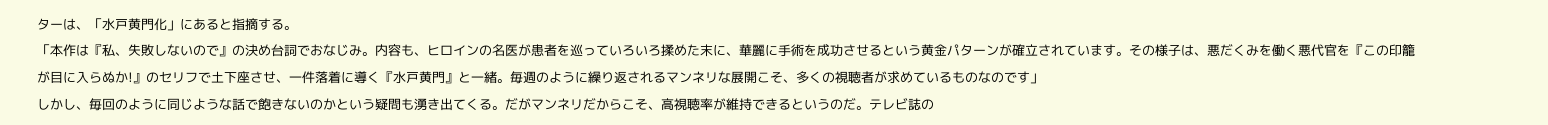ターは、「水戸黄門化」にあると指摘する。
「本作は『私、失敗しないので』の決め台詞でおなじみ。内容も、ヒロインの名医が患者を巡っていろいろ揉めた末に、華麗に手術を成功させるという黄金パターンが確立されています。その様子は、悪だくみを働く悪代官を『この印籠が目に入らぬか!』のセリフで土下座させ、一件落着に導く『水戸黄門』と一緒。毎週のように繰り返されるマンネリな展開こそ、多くの視聴者が求めているものなのです」
しかし、毎回のように同じような話で飽きないのかという疑問も湧き出てくる。だがマンネリだからこそ、高視聴率が維持できるというのだ。テレビ誌の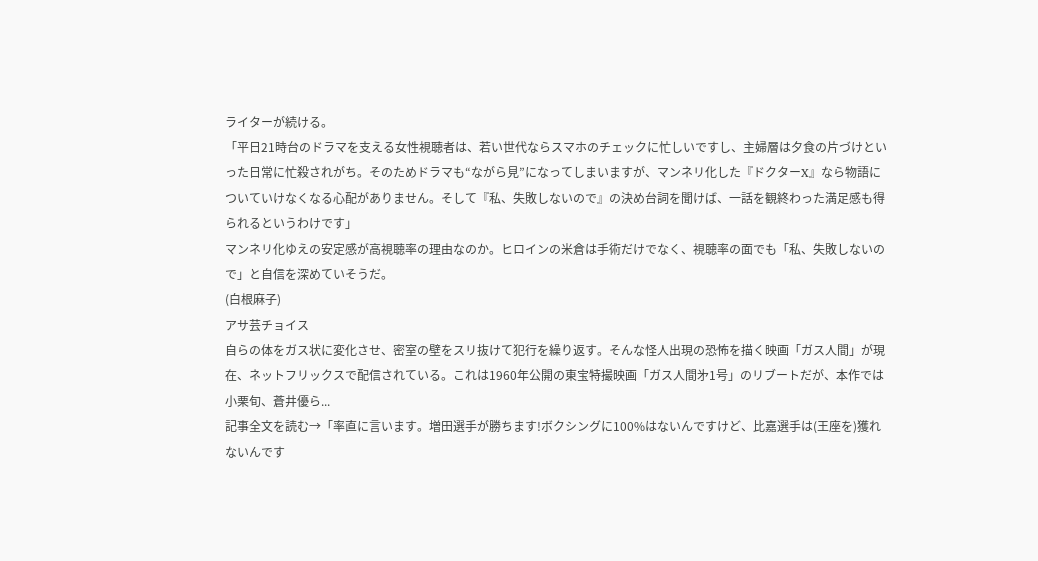ライターが続ける。
「平日21時台のドラマを支える女性視聴者は、若い世代ならスマホのチェックに忙しいですし、主婦層は夕食の片づけといった日常に忙殺されがち。そのためドラマも“ながら見”になってしまいますが、マンネリ化した『ドクターX』なら物語についていけなくなる心配がありません。そして『私、失敗しないので』の決め台詞を聞けば、一話を観終わった満足感も得られるというわけです」
マンネリ化ゆえの安定感が高視聴率の理由なのか。ヒロインの米倉は手術だけでなく、視聴率の面でも「私、失敗しないので」と自信を深めていそうだ。
(白根麻子)
アサ芸チョイス
自らの体をガス状に変化させ、密室の壁をスリ抜けて犯行を繰り返す。そんな怪人出現の恐怖を描く映画「ガス人間」が現在、ネットフリックスで配信されている。これは1960年公開の東宝特撮映画「ガス人間㐧1号」のリブートだが、本作では小栗旬、蒼井優ら...
記事全文を読む→「率直に言います。増田選手が勝ちます!ボクシングに100%はないんですけど、比嘉選手は(王座を)獲れないんです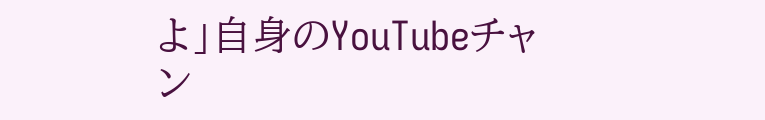よ」自身のYouTubeチャン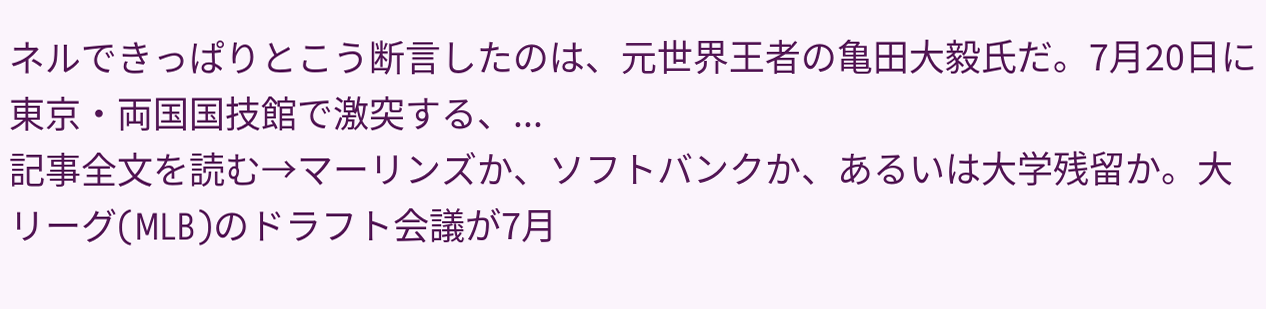ネルできっぱりとこう断言したのは、元世界王者の亀田大毅氏だ。7月20日に東京・両国国技館で激突する、...
記事全文を読む→マーリンズか、ソフトバンクか、あるいは大学残留か。大リーグ(MLB)のドラフト会議が7月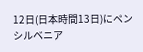12日(日本時間13日)にペンシルベニア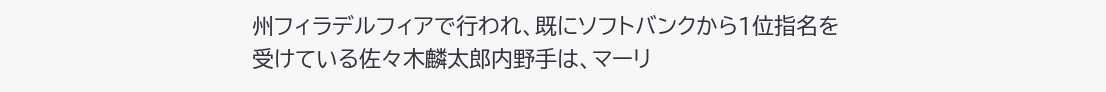州フィラデルフィアで行われ、既にソフトバンクから1位指名を受けている佐々木麟太郎内野手は、マーリ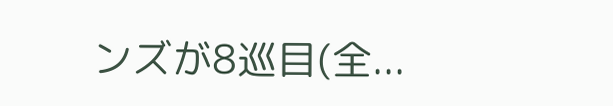ンズが8巡目(全...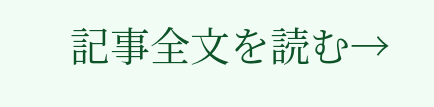記事全文を読む→